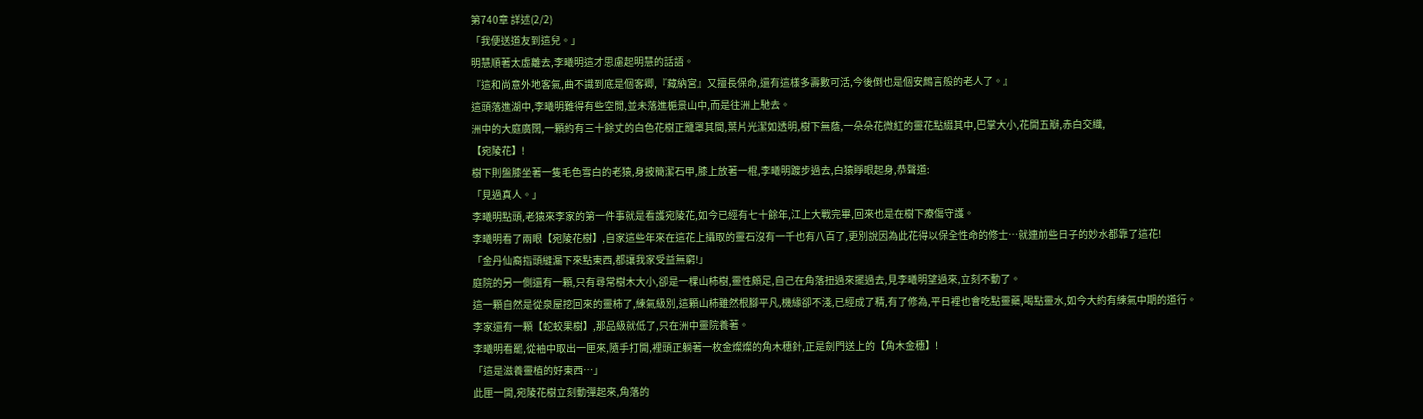第740章 詳述(2/2)
「我便送道友到這兒。」
明慧順著太虛離去,李曦明這才思慮起明慧的話語。
『這和尚意外地客氣,曲不識到底是個客卿,『藏納宮』又擅長保命,還有這樣多壽數可活,今後倒也是個安鷓言般的老人了。』
這頭落進湖中,李曦明難得有些空閒,並未落進梔景山中,而是往洲上馳去。
洲中的大庭廣闊,一顆約有三十餘丈的白色花樹正籠罩其間,葉片光潔如透明,樹下無蔭,一朵朵花微紅的靈花點綴其中,巴掌大小,花開五瓣,赤白交織,
【宛陵花】!
樹下則盤膝坐著一隻毛色雪白的老猿,身披簡潔石甲,膝上放著一棍,李曦明踱步過去,白猿睜眼起身,恭聲道:
「見過真人。」
李曦明點頭,老猿來李家的第一件事就是看護宛陵花,如今已經有七十餘年,江上大戰完畢,回來也是在樹下療傷守護。
李曦明看了兩眼【宛陵花樹】,自家這些年來在這花上攝取的靈石沒有一千也有八百了,更別說因為此花得以保全性命的修士…就連前些日子的妙水都靠了這花!
「金丹仙裔指頭縫漏下來點東西,都讓我家受益無窮!」
庭院的另一側還有一顆,只有尋常樹木大小,卻是一棵山柿樹,靈性頗足,自己在角落扭過來擺過去,見李曦明望過來,立刻不動了。
這一顆自然是從泉屋挖回來的靈柿了,練氣級別,這顆山柿雖然根腳平凡,機緣卻不淺,已經成了精,有了修為,平日裡也會吃點靈藥,喝點靈水,如今大約有練氣中期的道行。
李家還有一顆【蛇蛟果樹】,那品級就低了,只在洲中靈院養著。
李曦明看罷,從袖中取出一匣來,隨手打開,裡頭正躺著一枚金燦燦的角木穗針,正是劍門送上的【角木金穗】!
「這是滋養靈植的好東西…」
此匣一開,宛陵花樹立刻動彈起來,角落的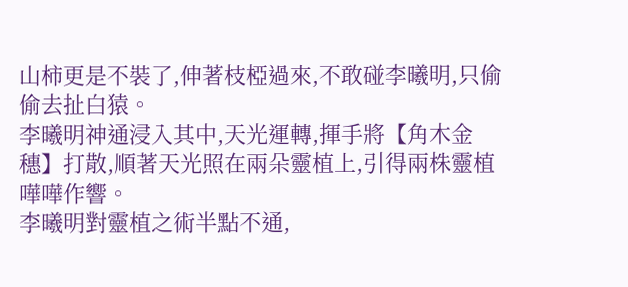山柿更是不裝了,伸著枝椏過來,不敢碰李曦明,只偷偷去扯白猿。
李曦明神通浸入其中,天光運轉,揮手將【角木金穗】打散,順著天光照在兩朵靈植上,引得兩株靈植嘩嘩作響。
李曦明對靈植之術半點不通,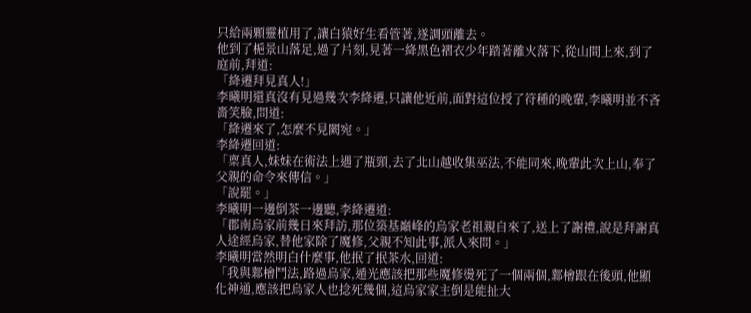只給兩顆靈植用了,讓白猿好生看管著,遂調頭離去。
他到了梔景山落足,過了片刻,見著一絳黑色褶衣少年踏著離火落下,從山間上來,到了庭前,拜道:
「絳遷拜見真人!」
李曦明還真沒有見過幾次李絳遷,只讓他近前,面對這位授了符種的晚輩,李曦明並不吝嗇笑臉,問道:
「絳遷來了,怎麼不見闕宛。」
李絳遷回道:
「稟真人,妹妹在術法上遇了瓶頸,去了北山越收集巫法,不能同來,晚輩此次上山,奉了父親的命令來傳信。」
「說罷。」
李曦明一邊倒茶一邊聽,李絳遷道:
「郡南烏家前幾日來拜訪,那位築基巔峰的烏家老祖親自來了,送上了謝禮,說是拜謝真人途經烏家,替他家除了魔修,父親不知此事,派人來問。」
李曦明當然明白什麼事,他抿了抿茶水,回道:
「我與鄴檜鬥法,路過烏家,遁光應該把那些魔修燙死了一個兩個,鄴檜跟在後頭,他顯化神通,應該把烏家人也捻死幾個,這烏家家主倒是能扯大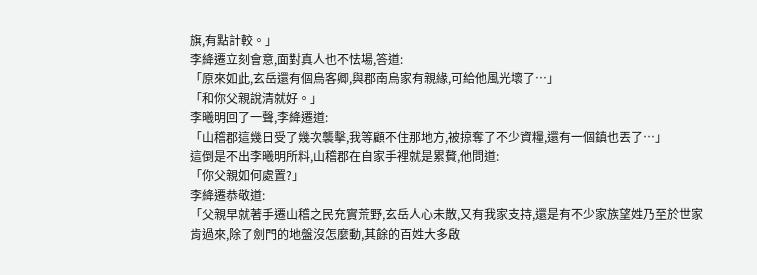旗,有點計較。」
李絳遷立刻會意,面對真人也不怯場,答道:
「原來如此,玄岳還有個烏客卿,與郡南烏家有親緣,可給他風光壞了…」
「和你父親說清就好。」
李曦明回了一聲,李絳遷道:
「山稽郡這幾日受了幾次襲擊,我等顧不住那地方,被掠奪了不少資糧,還有一個鎮也丟了…」
這倒是不出李曦明所料,山稽郡在自家手裡就是累贅,他問道:
「你父親如何處置?」
李絳遷恭敬道:
「父親早就著手遷山稽之民充實荒野,玄岳人心未散,又有我家支持,還是有不少家族望姓乃至於世家肯過來,除了劍門的地盤沒怎麼動,其餘的百姓大多啟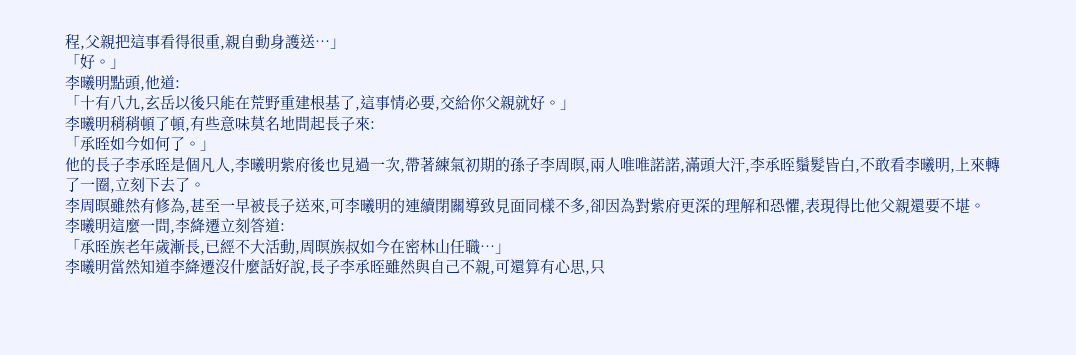程,父親把這事看得很重,親自動身護送…」
「好。」
李曦明點頭,他道:
「十有八九,玄岳以後只能在荒野重建根基了,這事情必要,交給你父親就好。」
李曦明稍稍頓了頓,有些意味莫名地問起長子來:
「承晊如今如何了。」
他的長子李承晊是個凡人,李曦明紫府後也見過一次,帶著練氣初期的孫子李周暝,兩人唯唯諾諾,滿頭大汗,李承晊鬚髮皆白,不敢看李曦明,上來轉了一圈,立刻下去了。
李周暝雖然有修為,甚至一早被長子送來,可李曦明的連續閉關導致見面同樣不多,卻因為對紫府更深的理解和恐懼,表現得比他父親還要不堪。
李曦明這麼一問,李絳遷立刻答道:
「承晊族老年歲漸長,已經不大活動,周暝族叔如今在密林山任職…」
李曦明當然知道李絳遷沒什麼話好說,長子李承晊雖然與自己不親,可還算有心思,只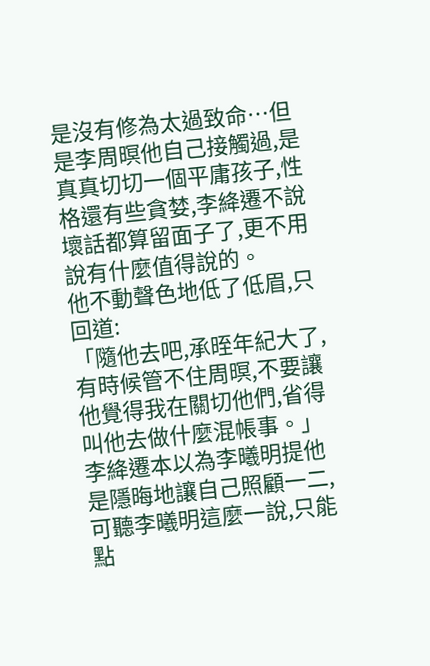是沒有修為太過致命…但是李周暝他自己接觸過,是真真切切一個平庸孩子,性格還有些貪婪,李絳遷不說壞話都算留面子了,更不用說有什麼值得說的。
他不動聲色地低了低眉,只回道:
「隨他去吧,承晊年紀大了,有時候管不住周暝,不要讓他覺得我在關切他們,省得叫他去做什麼混帳事。」
李絳遷本以為李曦明提他是隱晦地讓自己照顧一二,可聽李曦明這麼一說,只能點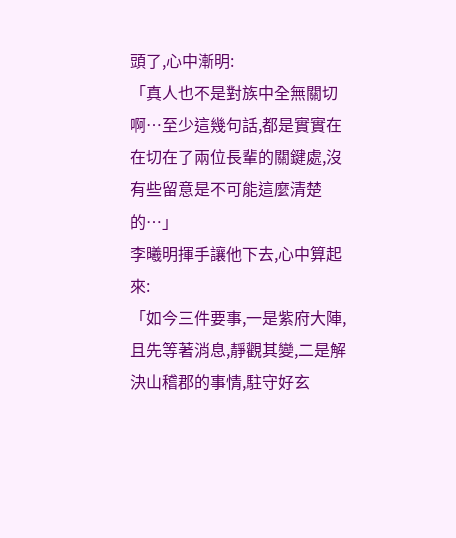頭了,心中漸明:
「真人也不是對族中全無關切啊…至少這幾句話,都是實實在在切在了兩位長輩的關鍵處,沒有些留意是不可能這麼清楚的…」
李曦明揮手讓他下去,心中算起來:
「如今三件要事,一是紫府大陣,且先等著消息,靜觀其變,二是解決山稽郡的事情,駐守好玄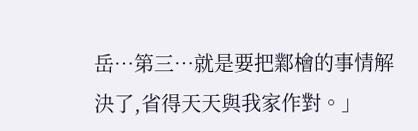岳…第三…就是要把鄴檜的事情解決了,省得天天與我家作對。」